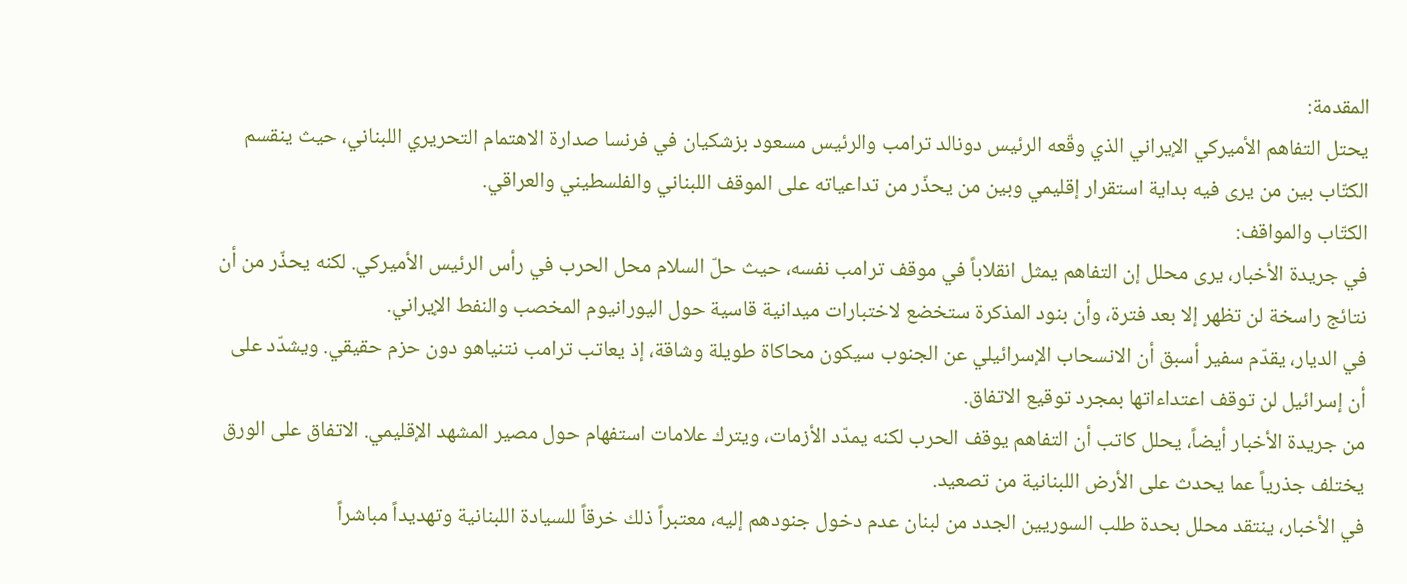المقدمة:
يحتل التفاهم الأميركي الإيراني الذي وقّعه الرئيس دونالد ترامب والرئيس مسعود بزشكيان في فرنسا صدارة الاهتمام التحريري اللبناني، حيث ينقسم الكتّاب بين من يرى فيه بداية استقرار إقليمي وبين من يحذّر من تداعياته على الموقف اللبناني والفلسطيني والعراقي.
الكتّاب والمواقف:
في جريدة الأخبار، يرى محلل إن التفاهم يمثل انقلاباً في موقف ترامب نفسه، حيث حلّ السلام محل الحرب في رأس الرئيس الأميركي. لكنه يحذّر من أن نتائج راسخة لن تظهر إلا بعد فترة، وأن بنود المذكرة ستخضع لاختبارات ميدانية قاسية حول اليورانيوم المخصب والنفط الإيراني.
في الديار، يقدّم سفير أسبق أن الانسحاب الإسرائيلي عن الجنوب سيكون محاكاة طويلة وشاقة، إذ يعاتب ترامب نتنياهو دون حزم حقيقي. ويشدّد على أن إسرائيل لن توقف اعتداءاتها بمجرد توقيع الاتفاق.
من جريدة الأخبار أيضاً، يحلل كاتب أن التفاهم يوقف الحرب لكنه يمدّد الأزمات، ويترك علامات استفهام حول مصير المشهد الإقليمي. الاتفاق على الورق يختلف جذرياً عما يحدث على الأرض اللبنانية من تصعيد.
في الأخبار، ينتقد محلل بحدة طلب السوريين الجدد من لبنان عدم دخول جنودهم إليه، معتبراً ذلك خرقاً للسيادة اللبنانية وتهديداً مباشراً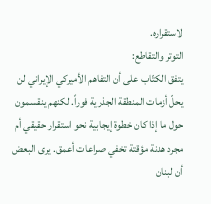لاستقراره.
التوتر والتقاطع:
يتفق الكتّاب على أن التفاهم الأميركي الإيراني لن يحلّ أزمات المنطقة الجذرية فوراً. لكنهم ينقسمون حول ما إذا كان خطوة إيجابية نحو استقرار حقيقي أم مجرد هدنة مؤقتة تخفي صراعات أعمق. يرى البعض أن لبنان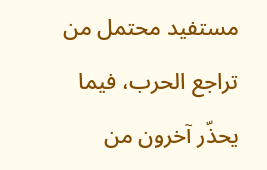مستفيد محتمل من تراجع الحرب، فيما يحذّر آخرون من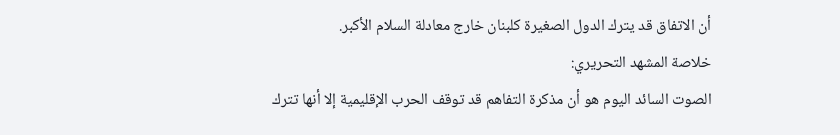أن الاتفاق قد يترك الدول الصغيرة كلبنان خارج معادلة السلام الأكبر.
خلاصة المشهد التحريري:
الصوت السائد اليوم هو أن مذكرة التفاهم قد توقف الحرب الإقليمية إلا أنها تترك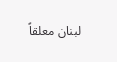لبنان معلقاً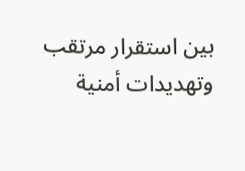بين استقرار مرتقب وتهديدات أمنية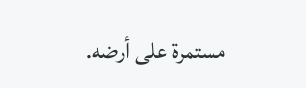مستمرة على أرضه.